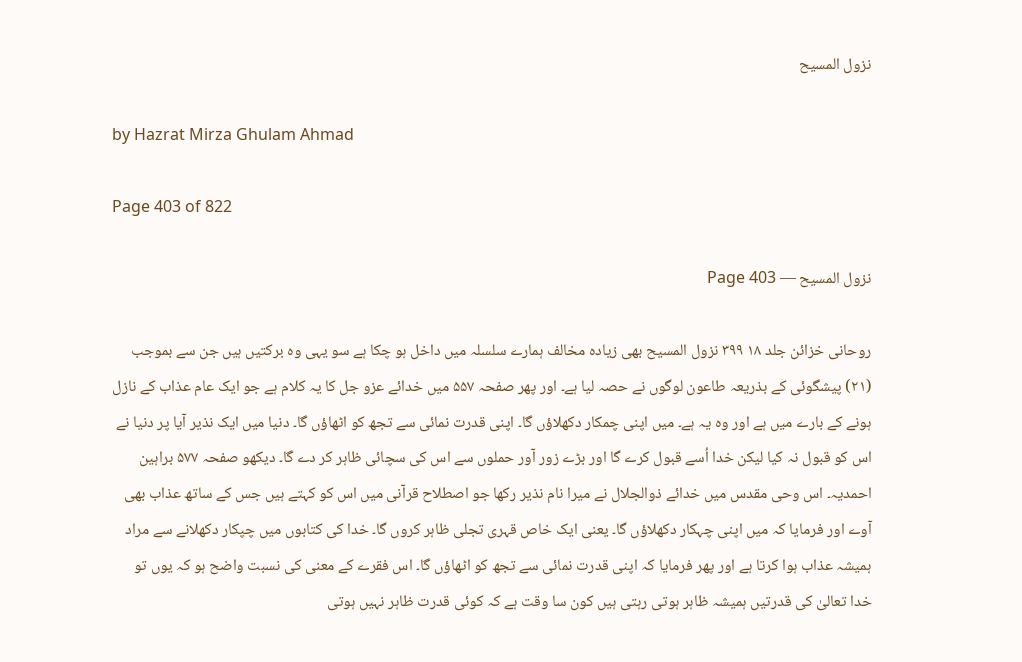نزول المسیح

by Hazrat Mirza Ghulam Ahmad

Page 403 of 822

نزول المسیح — Page 403

روحانی خزائن جلد ۱۸ ۳۹۹ نزول المسيح بھی زیادہ مخالف ہمارے سلسلہ میں داخل ہو چکا ہے سو یہی وہ برکتیں ہیں جن سے بموجب (۲۱) پیشگوئی کے بذریعہ طاعون لوگوں نے حصہ لیا ہے۔ اور پھر صفحہ ۵۵۷ میں خدائے عزو جل کا یہ کلام ہے جو ایک عام عذاب کے نازل ہونے کے بارے میں ہے اور وہ یہ ہے۔ میں اپنی چمکار دکھلاؤں گا۔ اپنی قدرت نمائی سے تجھ کو اٹھاؤں گا۔ دنیا میں ایک نذیر آیا پر دنیا نے اس کو قبول نہ کیا لیکن خدا اُسے قبول کرے گا اور بڑے زور آور حملوں سے اس کی سچائی ظاہر کر دے گا۔ دیکھو صفحہ ۵۷۷ براہین احمدیہ۔ اس وحی مقدس میں خدائے ذوالجلال نے میرا نام نذیر رکھا جو اصطلاح قرآنی میں اس کو کہتے ہیں جس کے ساتھ عذاب بھی آوے اور فرمایا کہ میں اپنی چہکار دکھلاؤں گا۔ یعنی ایک خاص قہری تجلی ظاہر کروں گا۔ خدا کی کتابوں میں چپکار دکھلانے سے مراد ہمیشہ عذاب ہوا کرتا ہے اور پھر فرمایا کہ اپنی قدرت نمائی سے تجھ کو اٹھاؤں گا۔ اس فقرے کے معنی کی نسبت واضح ہو کہ یوں تو خدا تعالیٰ کی قدرتیں ہمیشہ ظاہر ہوتی رہتی ہیں کون سا وقت ہے کہ کوئی قدرت ظاہر نہیں ہوتی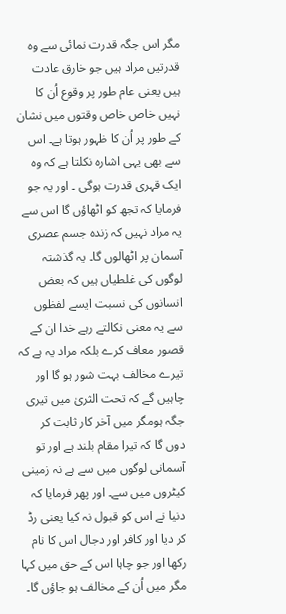مگر اس جگہ قدرت نمائی سے وہ قدرتیں مراد ہیں جو خارق عادت ہیں یعنی عام طور پر وقوع اُن کا نہیں خاص خاص وقتوں میں نشان کے طور پر اُن کا ظہور ہوتا ہے۔ اس سے بھی یہی اشارہ نکلتا ہے کہ وہ ایک قہری قدرت ہوگی ۔ اور یہ جو فرمایا کہ تجھ کو اٹھاؤں گا اس سے یہ مراد نہیں کہ زندہ جسم عصری آسمان پر اٹھالوں گا۔ یہ گذشتہ لوگوں کی غلطیاں ہیں کہ بعض انسانوں کی نسبت ایسے لفظوں سے یہ معنی نکالتے رہے خدا ان کے قصور معاف کرے بلکہ مراد یہ ہے کہ تیرے مخالف بہت شور ہو گا اور چاہیں گے کہ تحت الثریٰ میں تیری جگہ ہومگر میں آخر کار ثابت کر دوں گا کہ تیرا مقام بلند ہے اور تو آسمانی لوگوں میں سے ہے نہ زمینی کیٹروں میں سے۔ اور پھر فرمایا کہ دنیا نے اس کو قبول نہ کیا یعنی رڈ کر دیا اور کافر اور دجال اس کا نام رکھا اور جو چاہا اس کے حق میں کہا مگر میں اُن کے مخالف ہو جاؤں گا۔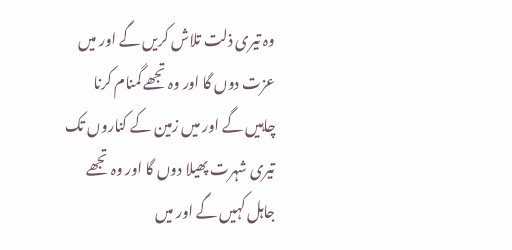وہ تیری ذلت تلاش کریں گے اور میں عزت دوں گا اور وہ تجھے گمنام کرنا چاہیں گے اور میں زمین کے کناروں تک تیری شہرت پھیلا دوں گا اور وہ تجھے جاہل کہیں گے اور میں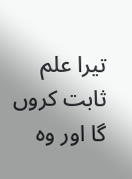تیرا علم ثابت کروں گا اور وہ